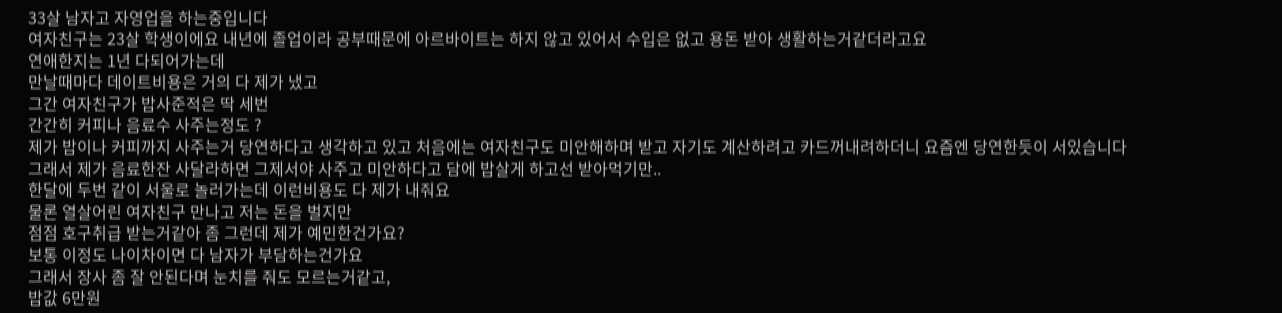33살 남자고 자영업을 하는중입니다
여자친구는 23살 학생이에요 내년에 졸업이라 공부때문에 아르바이트는 하지 않고 있어서 수입은 없고 용돈 받아 생활하는거같더라고요
연애한지는 1년 다되어가는데
만날때마다 데이트비용은 거의 다 제가 냈고
그간 여자친구가 밥사준적은 딱 세번
간간히 커피나 음료수 사주는정도 ?
제가 밥이나 커피까지 사주는거 당연하다고 생각하고 있고 처음에는 여자친구도 미안해하며 받고 자기도 계산하려고 카드꺼내려하더니 요즘엔 당연한듯이 서있습니다
그래서 제가 음료한잔 사달라하면 그제서야 사주고 미안하다고 담에 밥살게 하고선 받아먹기만..
한달에 두번 같이 서울로 놀러가는데 이런비용도 다 제가 내줘요
물론 열살어린 여자친구 만나고 저는 돈을 벌지만
점점 호구취급 받는거같아 좀 그런데 제가 예민한건가요?
보통 이정도 나이차이면 다 남자가 부담하는건가요
그래서 장사 좀 잘 안된다며 눈치를 줘도 모르는거같고,
밥값 6만원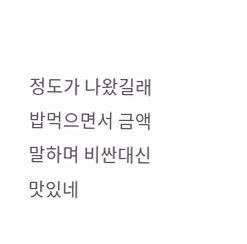정도가 나왔길래 밥먹으면서 금액 말하며 비싼대신 맛있네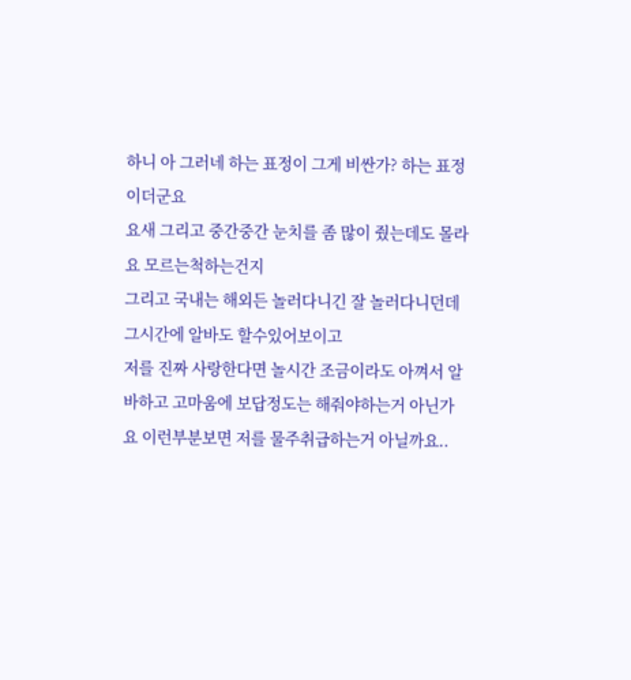하니 아 그러네 하는 표정이 그게 비싼가? 하는 표정이더군요
요새 그리고 중간중간 눈치를 좀 많이 줬는데도 몰라요 모르는척하는건지
그리고 국내는 해외든 놀러다니긴 잘 놀러다니던데 그시간에 알바도 할수있어보이고
저를 진짜 사랑한다면 놀시간 조금이라도 아껴서 알바하고 고마움에 보답정도는 해줘야하는거 아닌가요 이런부분보면 저를 물주취급하는거 아닐까요..